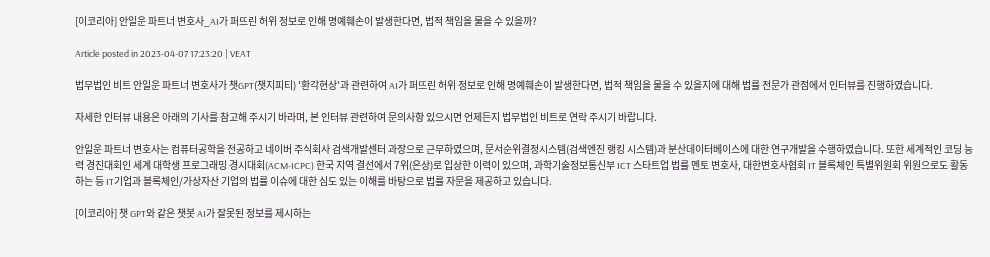[이코리아] 안일운 파트너 변호사_AI가 퍼뜨린 허위 정보로 인해 명예훼손이 발생한다면, 법적 책임을 물을 수 있을까?

Article posted in 2023-04-07 17:23:20 | VEAT

법무법인 비트 안일운 파트너 변호사가 챗GPT(챗지피티) '환각현상'과 관련하여 AI가 퍼뜨린 허위 정보로 인해 명예훼손이 발생한다면, 법적 책임을 물을 수 있을지에 대해 법률 전문가 관점에서 인터뷰를 진행하였습니다.

자세한 인터뷰 내용은 아래의 기사를 참고해 주시기 바라며, 본 인터뷰 관련하여 문의사항 있으시면 언제든지 법무법인 비트로 연락 주시기 바랍니다.

안일운 파트너 변호사는 컴퓨터공학을 전공하고 네이버 주식회사 검색개발센터 과장으로 근무하였으며, 문서순위결정시스템(검색엔진 랭킹 시스템)과 분산데이터베이스에 대한 연구개발을 수행하였습니다. 또한 세계적인 코딩 능력 경진대회인 세계 대학생 프로그래밍 경시대회(ACM-ICPC) 한국 지역 결선에서 7위(은상)로 입상한 이력이 있으며, 과학기술정보통신부 ICT 스타트업 법률 멘토 변호사, 대한변호사협회 IT 블록체인 특별위원회 위원으로도 활동하는 등 IT기업과 블록체인/가상자산 기업의 법률 이슈에 대한 심도 있는 이해를 바탕으로 법률 자문을 제공하고 있습니다.

[이코리아] 챗 GPT와 같은 챗봇 AI가 잘못된 정보를 제시하는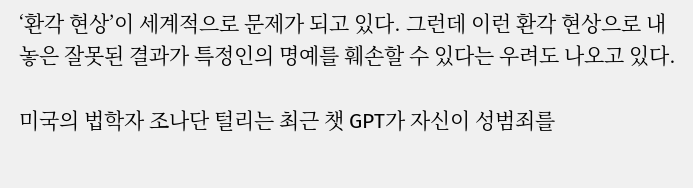‘환각 현상’이 세계적으로 문제가 되고 있다. 그런데 이런 환각 현상으로 내놓은 잘못된 결과가 특정인의 명예를 훼손할 수 있다는 우려도 나오고 있다.

미국의 법학자 조나단 털리는 최근 챗 GPT가 자신이 성범죄를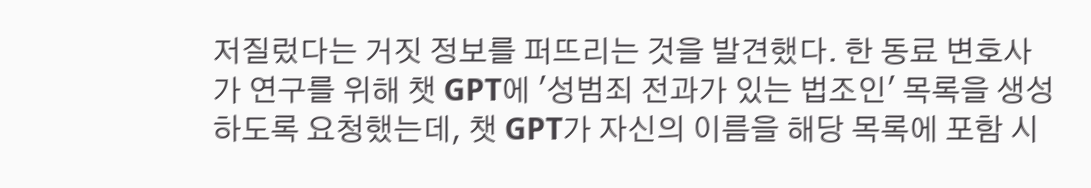저질렀다는 거짓 정보를 퍼뜨리는 것을 발견했다. 한 동료 변호사가 연구를 위해 챗 GPT에 '성범죄 전과가 있는 법조인' 목록을 생성하도록 요청했는데, 챗 GPT가 자신의 이름을 해당 목록에 포함 시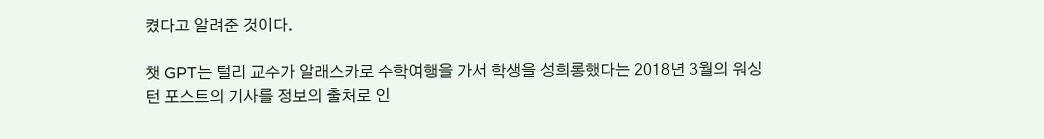켰다고 알려준 것이다.

챗 GPT는 털리 교수가 알래스카로 수학여행을 가서 학생을 성희롱했다는 2018년 3월의 워싱턴 포스트의 기사를 정보의 출처로 인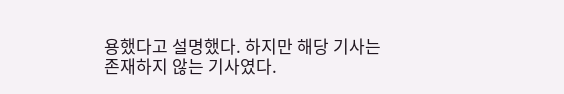용했다고 설명했다. 하지만 해당 기사는 존재하지 않는 기사였다.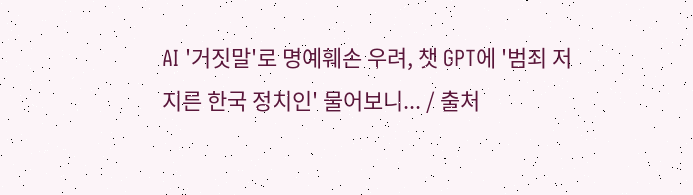AI '거짓말'로 명예훼손 우려, 챗 GPT에 '범죄 저지른 한국 정치인' 물어보니... / 출처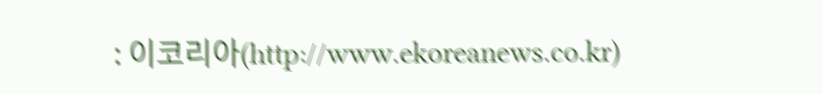: 이코리아(http://www.ekoreanews.co.kr)